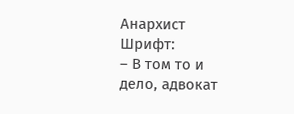Анархист
Шрифт:
– В том то и дело, адвокат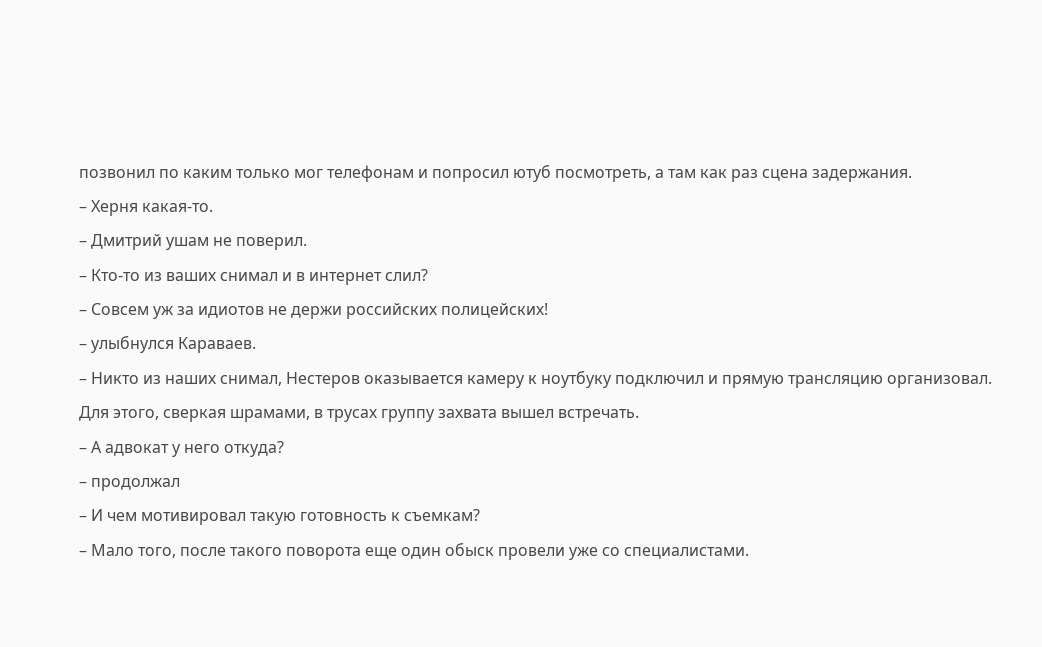позвонил по каким только мог телефонам и попросил ютуб посмотреть, а там как раз сцена задержания.
– Херня какая-то.
– Дмитрий ушам не поверил.
– Кто-то из ваших снимал и в интернет слил?
– Совсем уж за идиотов не держи российских полицейских!
– улыбнулся Караваев.
– Никто из наших снимал, Нестеров оказывается камеру к ноутбуку подключил и прямую трансляцию организовал. Для этого, сверкая шрамами, в трусах группу захвата вышел встречать.
– А адвокат у него откуда?
– продолжал
– И чем мотивировал такую готовность к съемкам?
– Мало того, после такого поворота еще один обыск провели уже со специалистами.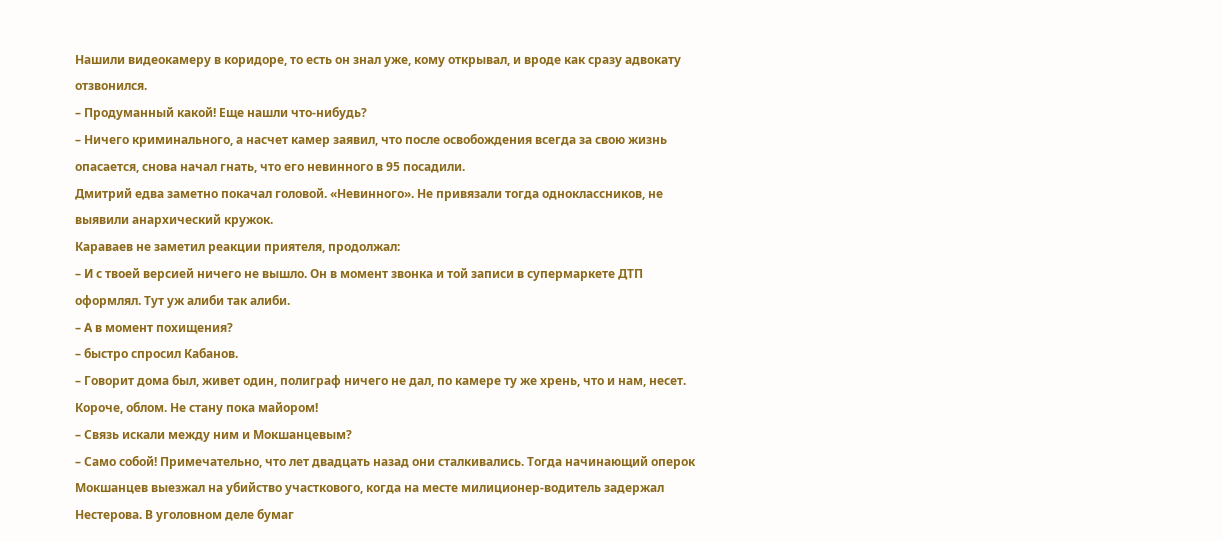Нашили видеокамеру в коридоре, то есть он знал уже, кому открывал, и вроде как сразу адвокату отзвонился.
– Продуманный какой! Еще нашли что-нибудь?
– Ничего криминального, а насчет камер заявил, что после освобождения всегда за свою жизнь опасается, снова начал гнать, что его невинного в 95 посадили.
Дмитрий едва заметно покачал головой. «Невинного». Не привязали тогда одноклассников, не выявили анархический кружок.
Караваев не заметил реакции приятеля, продолжал:
– И с твоей версией ничего не вышло. Он в момент звонка и той записи в супермаркете ДТП оформлял. Тут уж алиби так алиби.
– А в момент похищения?
– быстро спросил Кабанов.
– Говорит дома был, живет один, полиграф ничего не дал, по камере ту же хрень, что и нам, несет. Короче, облом. Не стану пока майором!
– Связь искали между ним и Мокшанцевым?
– Само собой! Примечательно, что лет двадцать назад они сталкивались. Тогда начинающий оперок Мокшанцев выезжал на убийство участкового, когда на месте милиционер-водитель задержал Нестерова. В уголовном деле бумаг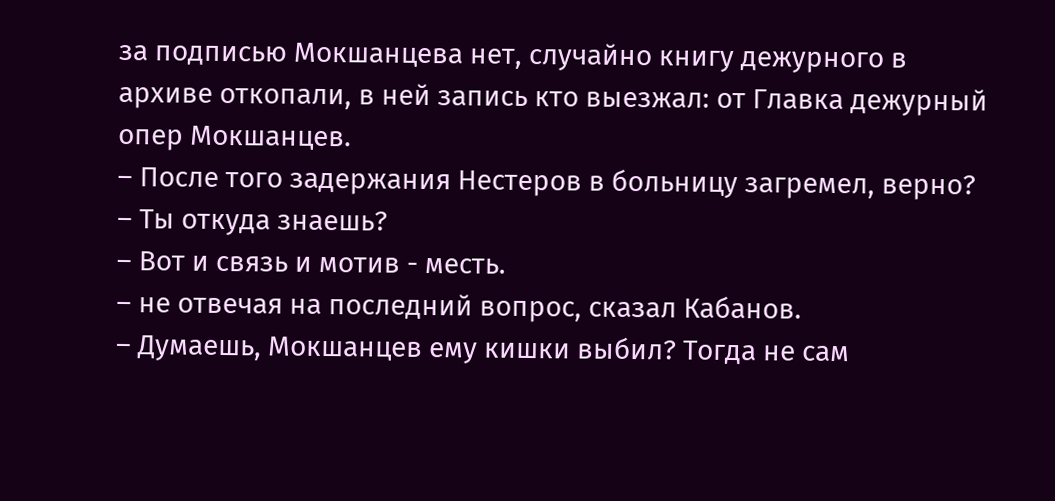за подписью Мокшанцева нет, случайно книгу дежурного в архиве откопали, в ней запись кто выезжал: от Главка дежурный опер Мокшанцев.
– После того задержания Нестеров в больницу загремел, верно?
– Ты откуда знаешь?
– Вот и связь и мотив - месть.
– не отвечая на последний вопрос, сказал Кабанов.
– Думаешь, Мокшанцев ему кишки выбил? Тогда не сам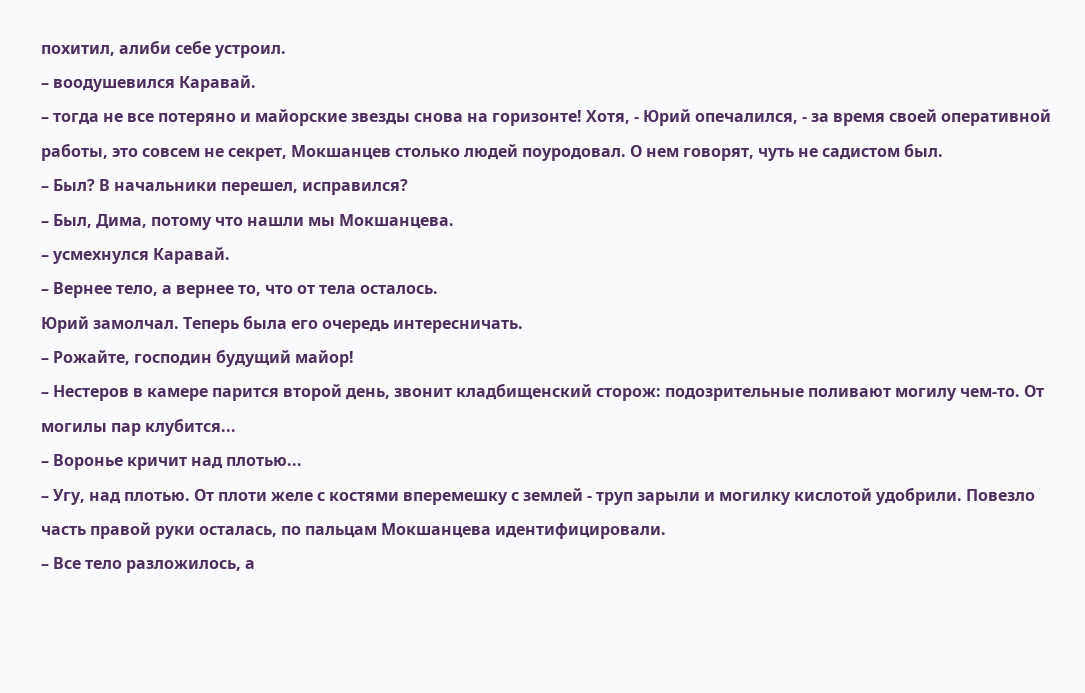похитил, алиби себе устроил.
– воодушевился Каравай.
– тогда не все потеряно и майорские звезды снова на горизонте! Хотя, - Юрий опечалился, - за время своей оперативной работы, это совсем не секрет, Мокшанцев столько людей поуродовал. О нем говорят, чуть не садистом был.
– Был? В начальники перешел, исправился?
– Был, Дима, потому что нашли мы Мокшанцева.
– усмехнулся Каравай.
– Вернее тело, а вернее то, что от тела осталось.
Юрий замолчал. Теперь была его очередь интересничать.
– Рожайте, господин будущий майор!
– Нестеров в камере парится второй день, звонит кладбищенский сторож: подозрительные поливают могилу чем-то. От могилы пар клубится...
– Воронье кричит над плотью...
– Угу, над плотью. От плоти желе с костями вперемешку с землей - труп зарыли и могилку кислотой удобрили. Повезло часть правой руки осталась, по пальцам Мокшанцева идентифицировали.
– Все тело разложилось, а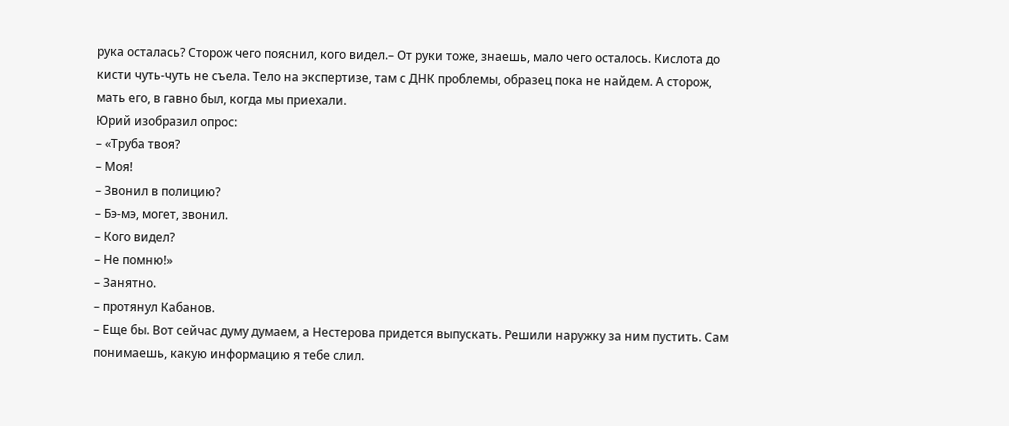рука осталась? Сторож чего пояснил, кого видел.– От руки тоже, знаешь, мало чего осталось. Кислота до кисти чуть-чуть не съела. Тело на экспертизе, там с ДНК проблемы, образец пока не найдем. А сторож, мать его, в гавно был, когда мы приехали.
Юрий изобразил опрос:
– «Труба твоя?
– Моя!
– Звонил в полицию?
– Бэ-мэ, могет, звонил.
– Кого видел?
– Не помню!»
– Занятно.
– протянул Кабанов.
– Еще бы. Вот сейчас думу думаем, а Нестерова придется выпускать. Решили наружку за ним пустить. Сам понимаешь, какую информацию я тебе слил.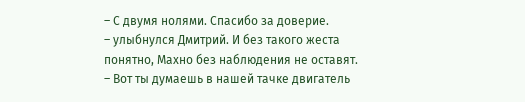– С двумя нолями. Спасибо за доверие.
– улыбнулся Дмитрий. И без такого жеста понятно, Махно без наблюдения не оставят.
– Вот ты думаешь в нашей тачке двигатель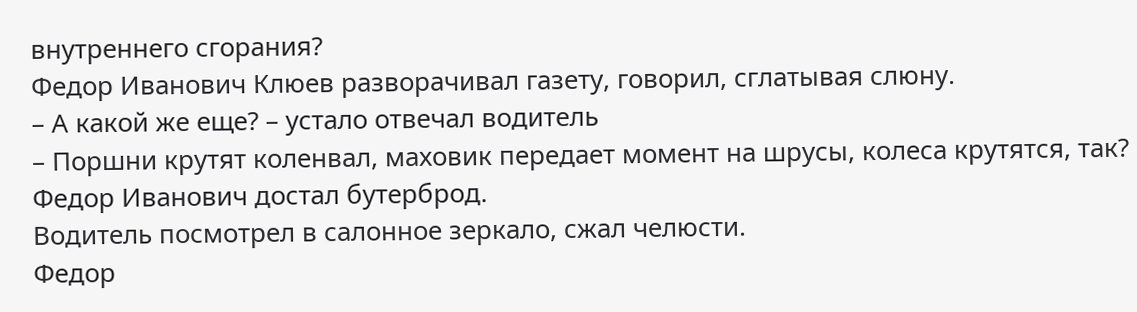внутреннего сгорания?
Федор Иванович Клюев разворачивал газету, говорил, сглатывая слюну.
– А какой же еще? – устало отвечал водитель
– Поршни крутят коленвал, маховик передает момент на шрусы, колеса крутятся, так?
Федор Иванович достал бутерброд.
Водитель посмотрел в салонное зеркало, сжал челюсти.
Федор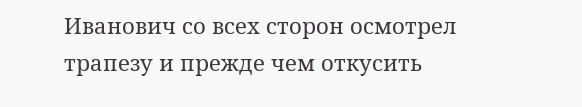Иванович со всех сторон осмотрел трапезу и прежде чем откусить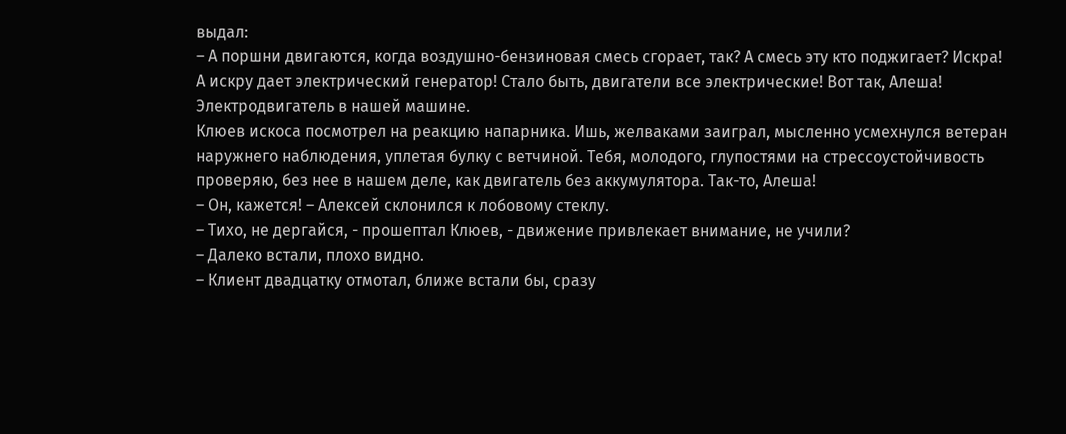выдал:
– А поршни двигаются, когда воздушно-бензиновая смесь сгорает, так? А смесь эту кто поджигает? Искра! А искру дает электрический генератор! Стало быть, двигатели все электрические! Вот так, Алеша! Электродвигатель в нашей машине.
Клюев искоса посмотрел на реакцию напарника. Ишь, желваками заиграл, мысленно усмехнулся ветеран наружнего наблюдения, уплетая булку с ветчиной. Тебя, молодого, глупостями на стрессоустойчивость проверяю, без нее в нашем деле, как двигатель без аккумулятора. Так-то, Алеша!
– Он, кажется! – Алексей склонился к лобовому стеклу.
– Тихо, не дергайся, - прошептал Клюев, - движение привлекает внимание, не учили?
– Далеко встали, плохо видно.
– Клиент двадцатку отмотал, ближе встали бы, сразу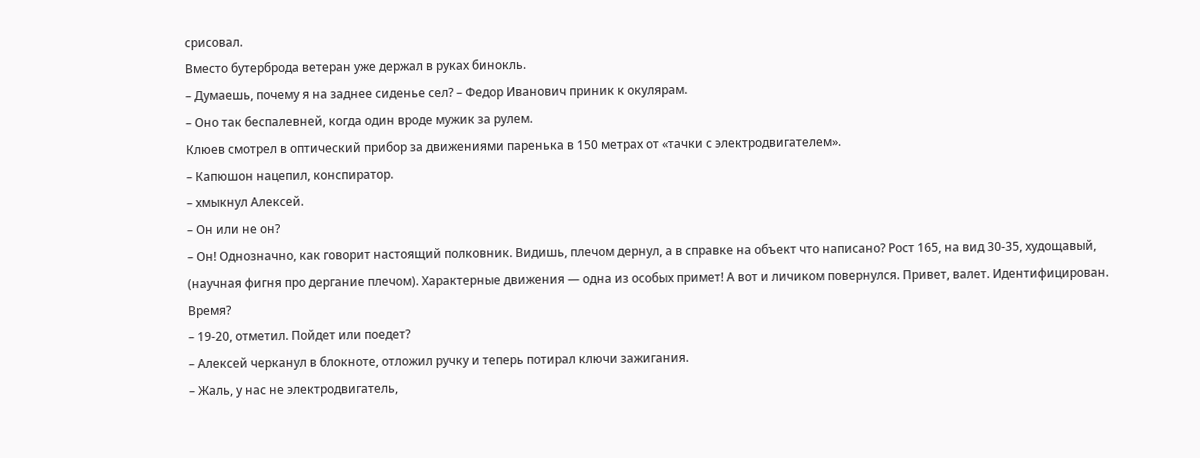срисовал.
Вместо бутерброда ветеран уже держал в руках бинокль.
– Думаешь, почему я на заднее сиденье сел? – Федор Иванович приник к окулярам.
– Оно так беспалевней, когда один вроде мужик за рулем.
Клюев смотрел в оптический прибор за движениями паренька в 150 метрах от «тачки с электродвигателем».
– Капюшон нацепил, конспиратор.
– хмыкнул Алексей.
– Он или не он?
– Он! Однозначно, как говорит настоящий полковник. Видишь, плечом дернул, а в справке на объект что написано? Рост 165, на вид 30-35, худощавый, (научная фигня про дергание плечом). Характерные движения — одна из особых примет! А вот и личиком повернулся. Привет, валет. Идентифицирован. Время?
– 19-20, отметил. Пойдет или поедет?
– Алексей черканул в блокноте, отложил ручку и теперь потирал ключи зажигания.
– Жаль, у нас не электродвигатель,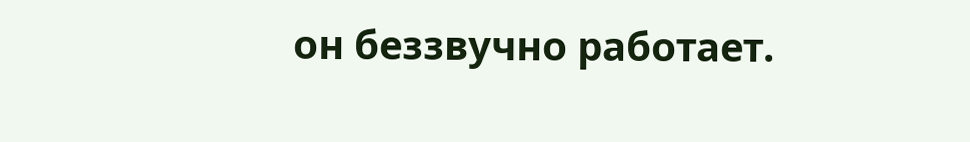он беззвучно работает.